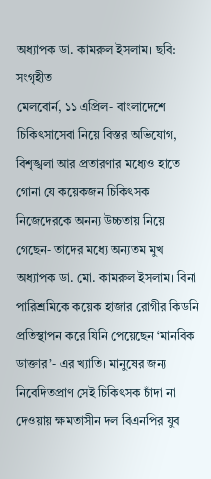অধ্যাপক ডা. কামরুল ইসলাম। ছবি: সংগৃহীত
মেলবোর্ন, ১১ এপ্রিল- বাংলাদেশে চিকিৎসাসেবা নিয়ে বিস্তর অভিযোগ, বিশৃঙ্খলা আর প্রতারণার মধ্যেও হাতে গোনা যে কয়েকজন চিকিৎসক নিজেদেরকে অনন্য উচ্চতায় নিয়ে গেছেন- তাদের মধ্যে অন্যতম মুখ অধ্যাপক ডা. মো. কামরুল ইসলাম। বিনা পারিশ্রমিকে কয়েক হাজার রোগীর কিডনি প্রতিস্থাপন করে যিনি পেয়েছেন ‘মানবিক ডাক্তার’- এর খ্যাতি। মানুষের জন্য নিবেদিতপ্রাণ সেই চিকিৎসক চাঁদা না দেওয়ায় ক্ষমতাসীন দল বিএনপির যুব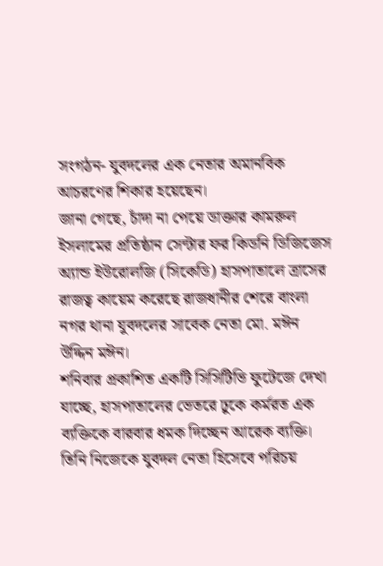সংগঠন- যুবদলের এক নেতার অমানবিক আচরণের শিকার হয়েছেন।
জানা গেছে, চাঁদা না পেয়ে ডাক্তার কামরুল ইসলামের প্রতিষ্ঠান সেন্টার ফর কিডনি ডিজিজেস অ্যান্ড ইউরোলজি (সিকেডি) হাসপাতালে ত্রাসের রাজত্ব কায়েম করেছে রাজধানীর শেরে বাংলা নগর থানা যুবদলের সাবেক নেতা মো. মঈন উদ্দিন মঈন।
শনিবার প্রকাশিত একটি সিসিটিভি ফুটেজে দেখা যাচ্ছে, হাসপাতালের ভেতরে ঢুকে কর্মরত এক ব্যক্তিকে বারবার ধমক দিচ্ছেন আরেক ব্যক্তি। তিনি নিজেকে যুবদল নেতা হিসেবে পরিচয়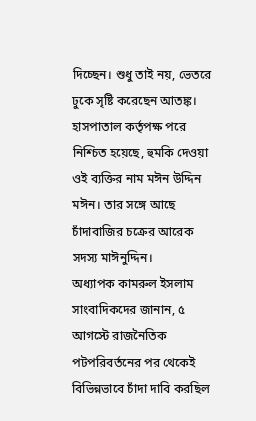দিচ্ছেন। শুধু তাই নয়, ভেতরে ঢুকে সৃষ্টি করেছেন আতঙ্ক।
হাসপাতাল কর্তৃপক্ষ পরে নিশ্চিত হয়েছে, হুমকি দেওয়া ওই ব্যক্তির নাম মঈন উদ্দিন মঈন। তার সঙ্গে আছে চাঁদাবাজির চক্রের আরেক সদস্য মাঈনুদ্দিন।
অধ্যাপক কামরুল ইসলাম সাংবাদিকদের জানান, ৫ আগস্টে রাজনৈতিক পটপরিবর্তনের পর থেকেই বিভিন্নভাবে চাঁদা দাবি করছিল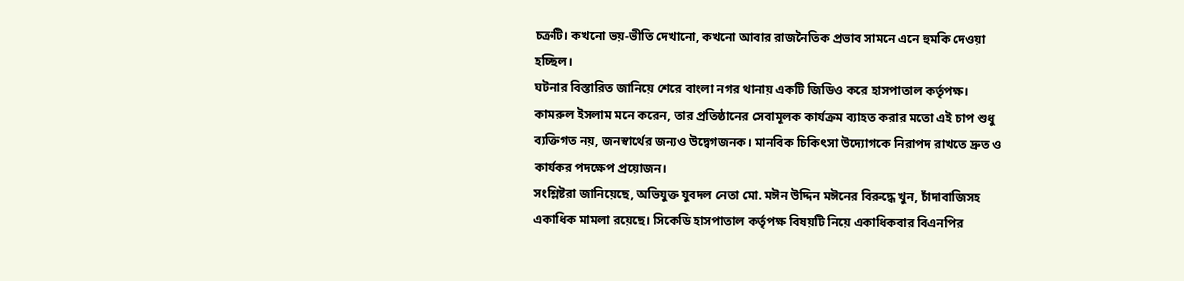চক্রটি। কখনো ভয়-ভীতি দেখানো, কখনো আবার রাজনৈতিক প্রভাব সামনে এনে হুমকি দেওয়া হচ্ছিল।
ঘটনার বিস্তারিত জানিয়ে শেরে বাংলা নগর থানায় একটি জিডিও করে হাসপাতাল কর্তৃপক্ষ।
কামরুল ইসলাম মনে করেন, তার প্রতিষ্ঠানের সেবামূলক কার্যক্রম ব্যাহত করার মতো এই চাপ শুধু ব্যক্তিগত নয়, জনস্বার্থের জন্যও উদ্বেগজনক। মানবিক চিকিৎসা উদ্যোগকে নিরাপদ রাখতে দ্রুত ও কার্যকর পদক্ষেপ প্রয়োজন।
সংশ্লিষ্টরা জানিয়েছে, অভিযুক্ত যুবদল নেতা মো. মঈন উদ্দিন মঈনের বিরুদ্ধে খুন, চাঁদাবাজিসহ একাধিক মামলা রয়েছে। সিকেডি হাসপাতাল কর্তৃপক্ষ বিষয়টি নিয়ে একাধিকবার বিএনপির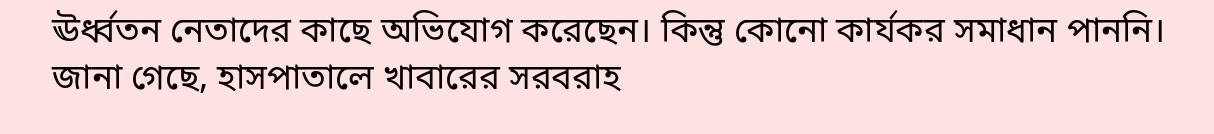ঊর্ধ্বতন নেতাদের কাছে অভিযোগ করেছেন। কিন্তু কোনো কার্যকর সমাধান পাননি।
জানা গেছে, হাসপাতালে খাবারের সরবরাহ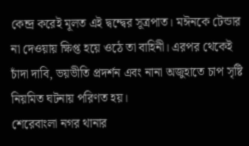কেন্দ্র করেই মূলত এই দ্বন্দ্বের সূত্রপাত। মঈনকে টেন্ডার না দেওয়ায় ক্ষিপ্ত হয়ে ওঠে তা বাহিনী। এরপর থেকেই চাঁদা দাবি, ভয়ভীতি প্রদর্শন এবং নানা অজুহাতে চাপ সৃষ্টি নিয়মিত ঘটনায় পরিণত হয়।
শেরেবাংলা নগর থানার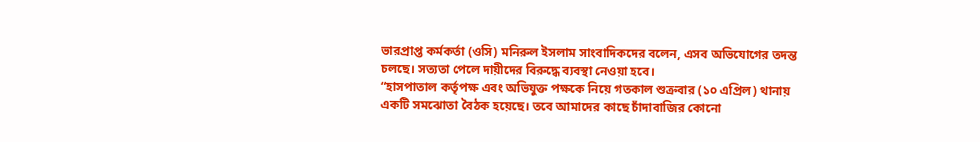ভারপ্রাপ্ত কর্মকর্তা (ওসি) মনিরুল ইসলাম সাংবাদিকদের বলেন, এসব অভিযোগের তদন্ত চলছে। সত্যতা পেলে দায়ীদের বিরুদ্ধে ব্যবস্থা নেওয়া হবে।
“হাসপাতাল কর্তৃপক্ষ এবং অভিযুক্ত পক্ষকে নিয়ে গতকাল শুক্রবার (১০ এপ্রিল) থানায় একটি সমঝোতা বৈঠক হয়েছে। তবে আমাদের কাছে চাঁদাবাজির কোনো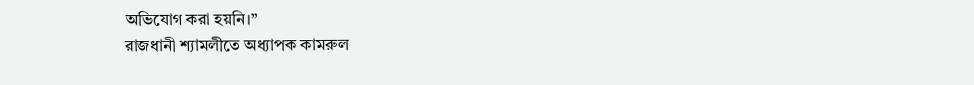অভিযোগ করা হয়নি।”
রাজধানী শ্যামলীতে অধ্যাপক কামরুল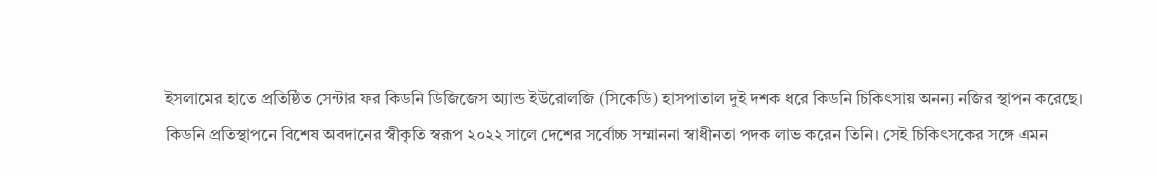ইসলামের হাতে প্রতিষ্ঠিত সেন্টার ফর কিডনি ডিজিজেস অ্যান্ড ইউরোলজি (সিকেডি) হাসপাতাল দুই দশক ধরে কিডনি চিকিৎসায় অনন্য নজির স্থাপন করেছে।
কিডনি প্রতিস্থাপনে বিশেষ অবদানের স্বীকৃতি স্বরূপ ২০২২ সালে দেশের সর্বোচ্চ সম্মাননা স্বাধীনতা পদক লাভ করেন তিনি। সেই চিকিৎসকের সঙ্গে এমন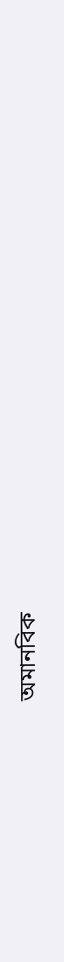অমানবিক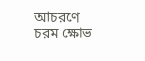আচরণে চরম ক্ষোভ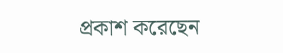প্রকাশ করেছেন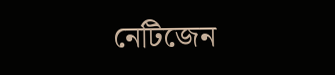নেটিজেন